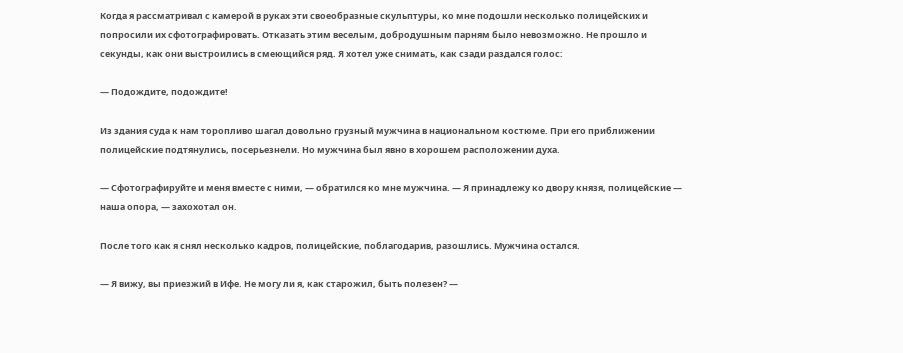Когда я рассматривал с камерой в руках эти своеобразные скульптуры, ко мне подошли несколько полицейских и попросили их сфотографировать. Отказать этим веселым, добродушным парням было невозможно. Не прошло и секунды, как они выстроились в смеющийся ряд. Я хотел уже снимать, как сзади раздался голос:

— Подождите, подождите!

Из здания суда к нам торопливо шагал довольно грузный мужчина в национальном костюме. При его приближении полицейские подтянулись, посерьезнели. Но мужчина был явно в хорошем расположении духа.

— Сфотографируйте и меня вместе с ними, — обратился ко мне мужчина. — Я принадлежу ко двору князя, полицейские — наша опора, — захохотал он.

После того как я снял несколько кадров, полицейские, поблагодарив, разошлись. Мужчина остался.

— Я вижу, вы приезжий в Ифе. Не могу ли я, как старожил, быть полезен? —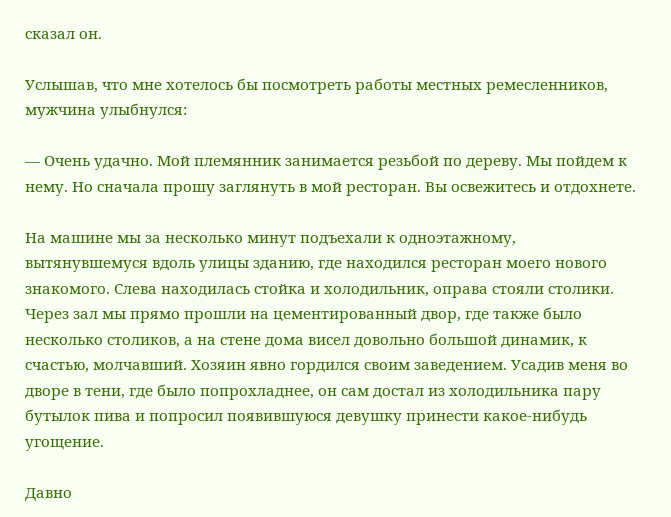сказал он.

Услышав, что мне хотелось бы посмотреть работы местных ремесленников, мужчина улыбнулся:

— Очень удачно. Мой племянник занимается резьбой по дереву. Мы пойдем к нему. Но сначала прошу заглянуть в мой ресторан. Вы освежитесь и отдохнете.

На машине мы за несколько минут подъехали к одноэтажному, вытянувшемуся вдоль улицы зданию, где находился ресторан моего нового знакомого. Слева находилась стойка и холодильник, оправа стояли столики. Через зал мы прямо прошли на цементированный двор, где также было несколько столиков, а на стене дома висел довольно большой динамик, к счастью, молчавший. Хозяин явно гордился своим заведением. Усадив меня во дворе в тени, где было попрохладнее, он сам достал из холодильника пару бутылок пива и попросил появившуюся девушку принести какое-нибудь угощение.

Давно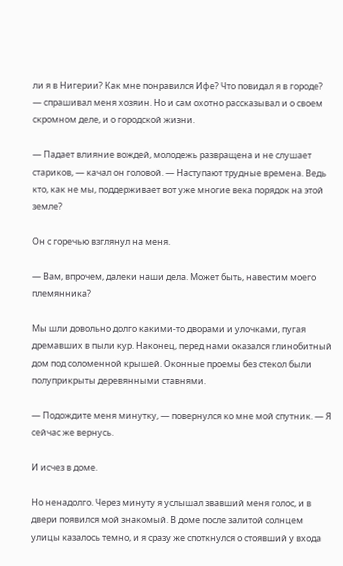ли я в Нигерии? Как мне понравился Ифе? Что повидал я в городе? — спрашивал меня хозяин. Но и сам охотно рассказывал и о своем скромном деле, и о городской жизни.

— Падает влияние вождей, молодежь развращена и не слушает стариков, — качал он головой. — Наступают трудные времена. Ведь кто, как не мы, поддерживает вот уже многие века порядок на этой земле?

Он с горечью взглянул на меня.

— Вам, впрочем, далеки наши дела. Может быть, навестим моего племянника?

Мы шли довольно долго какими-то дворами и улочками, пугая дремавших в пыли кур. Наконец, перед нами оказался глинобитный дом под соломенной крышей. Оконные проемы без стекол были полуприкрыты деревянными ставнями.

— Подождите меня минутку, — повернулся ко мне мой спутник. — Я сейчас же вернусь.

И исчез в доме.

Но ненадолго. Через минуту я услышал звавший меня голос, и в двери появился мой знакомый. В доме после залитой солнцем улицы казалось темно, и я сразу же споткнулся о стоявший у входа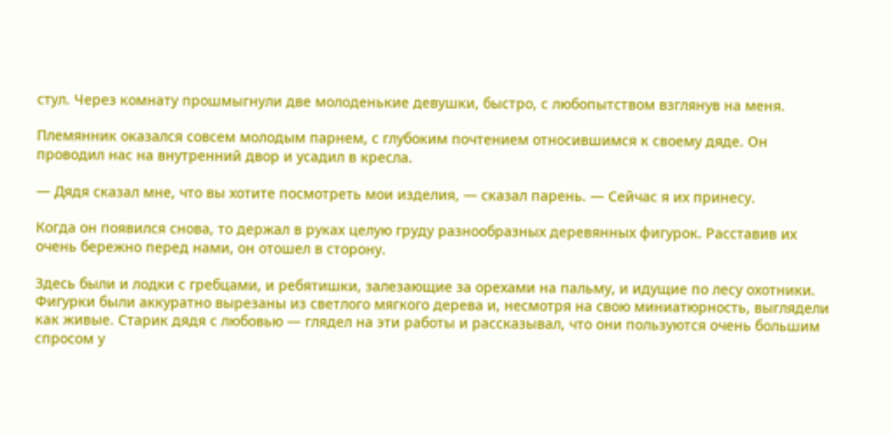стул. Через комнату прошмыгнули две молоденькие девушки, быстро, с любопытством взглянув на меня.

Племянник оказался совсем молодым парнем, с глубоким почтением относившимся к своему дяде. Он проводил нас на внутренний двор и усадил в кресла.

— Дядя сказал мне, что вы хотите посмотреть мои изделия, — сказал парень. — Сейчас я их принесу.

Когда он появился снова, то держал в руках целую груду разнообразных деревянных фигурок. Расставив их очень бережно перед нами, он отошел в сторону.

Здесь были и лодки с гребцами, и ребятишки, залезающие за орехами на пальму, и идущие по лесу охотники. Фигурки были аккуратно вырезаны из светлого мягкого дерева и, несмотря на свою миниатюрность, выглядели как живые. Старик дядя с любовью — глядел на эти работы и рассказывал, что они пользуются очень большим спросом у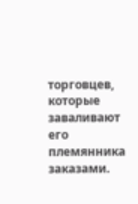торговцев, которые заваливают его племянника заказами.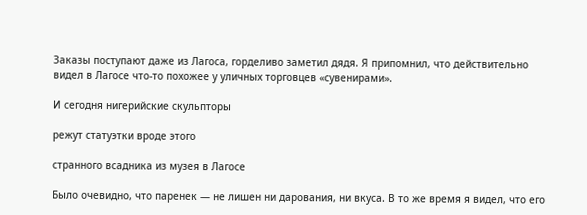Заказы поступают даже из Лагоса, горделиво заметил дядя. Я припомнил, что действительно видел в Лагосе что-то похожее у уличных торговцев «сувенирами».

И сегодня нигерийские скульпторы

режут статуэтки вроде этого

странного всадника из музея в Лагосе

Было очевидно, что паренек — не лишен ни дарования, ни вкуса. В то же время я видел, что его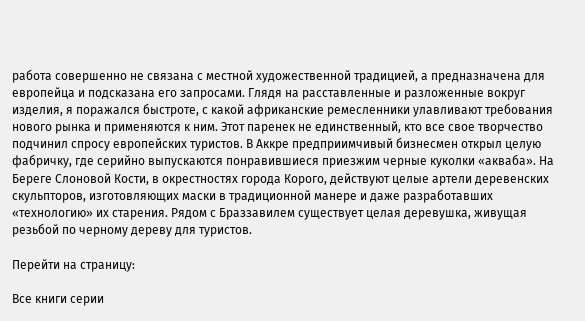работа совершенно не связана с местной художественной традицией, а предназначена для европейца и подсказана его запросами. Глядя на расставленные и разложенные вокруг изделия, я поражался быстроте, с какой африканские ремесленники улавливают требования нового рынка и применяются к ним. Этот паренек не единственный, кто все свое творчество подчинил спросу европейских туристов. В Аккре предприимчивый бизнесмен открыл целую фабричку, где серийно выпускаются понравившиеся приезжим черные куколки «акваба». На Береге Слоновой Кости, в окрестностях города Корого, действуют целые артели деревенских скульпторов, изготовляющих маски в традиционной манере и даже разработавших «технологию» их старения. Рядом с Браззавилем существует целая деревушка, живущая резьбой по черному дереву для туристов.

Перейти на страницу:

Все книги серии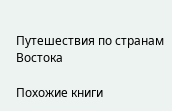Путешествия по странам Востока

Похожие книги